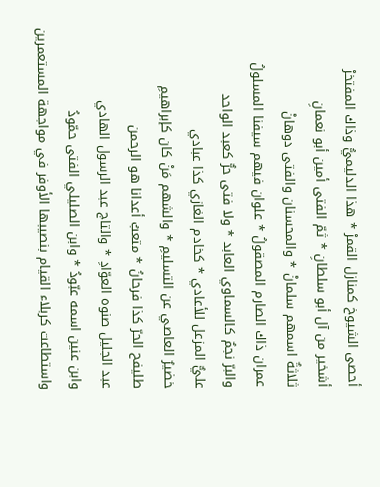أحصى الشيوخ كمنازل القمرْ * هذا الدليميُّ وذاك المفتخرْ
أشخير من آل أبو سلطانِ * ثمّ الفتى أمين أبو نعمانِ
ثلاثةٌ اسمهم سلمانْ * والمحسنان والفتى دوهانْ
عمران ذاك الصارم المصقولُ * علوان فيهم سيفنا المسلولُ
والبرّ نجمٌ كالسماوي العابد * ولا فتى حرٌّ كعبد الواحد
عليٌّ المزعل للأعادي * كخادم الغازي كذا عبادي
خضيرٌ العاصي عن التسليمِ * والشهم مَنْ كان كإبراهيمِ
طليفح الحرّ كذا فرحانُ * متعبُ أعدانا هو الرحمن
عبد الجليل صنوه العوّادِ * والتاج عبد الرسول الهادي
وابن عنين اسمه عبّودُ * وابن الصليلي الفتى حمّودُ
واستطاعت كربلاء القيام بنصيبها الأوفر في مواجهة المستعمرين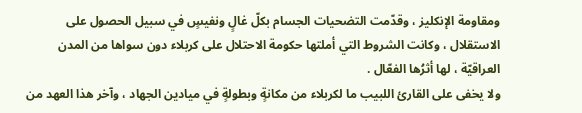ومقاومة الإنكليز ، وقدّمت التضحيات الجسام بكلّ غالٍ ونفيسٍ في سبيل الحصول على الاستقلال ، وكانت الشروط التي أملتها حكومة الاحتلال على كربلاء دون سواها من المدن العراقيّة ، لها أثرُها الفعّال .
ولا يخفى على القارئ اللبيب ما لكربلاء من مكانةٍ وبطولةٍ في ميادين الجهاد ، وآخر هذا العهد من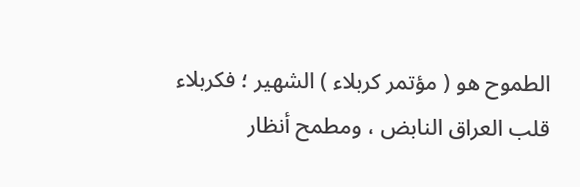الطموح هو ( مؤتمر كربلاء ) الشهير ؛ فكربلاء قلب العراق النابض ، ومطمح أنظار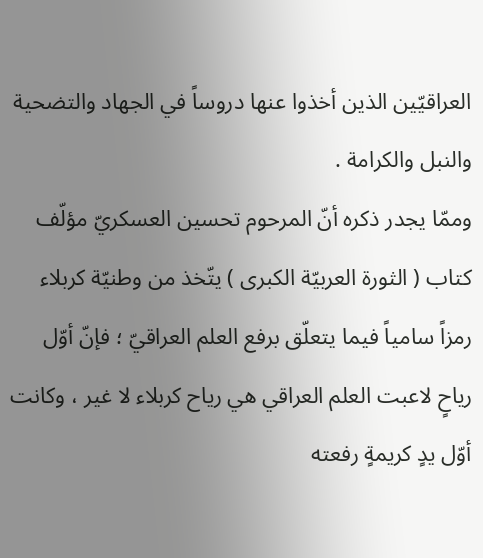العراقيّين الذين أخذوا عنها دروساً في الجهاد والتضحية والنبل والكرامة .
وممّا يجدر ذكره أنّ المرحوم تحسين العسكريّ مؤلّف كتاب ( الثورة العربيّة الكبرى ) يتّخذ من وطنيّة كربلاء رمزاً سامياً فيما يتعلّق برفع العلم العراقيّ ؛ فإنّ أوّل رياحٍ لاعبت العلم العراقي هي رياح كربلاء لا غير ، وكانت أوّل يدٍ كريمةٍ رفعته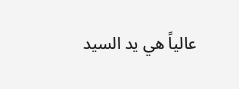عالياً هي يد السيد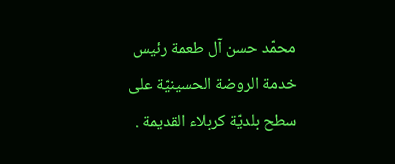محمّد حسن آل طعمة رئيس خدمة الروضة الحسينيّة على سطح بلديّة كربلاء القديمة .